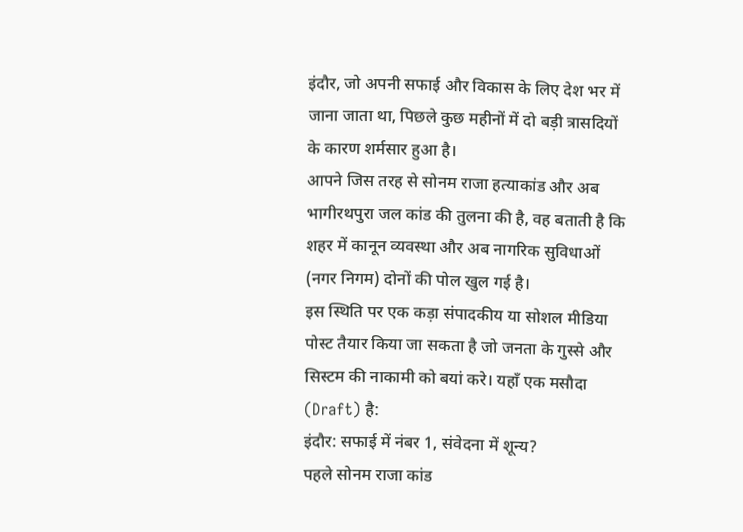इंदौर, जो अपनी सफाई और विकास के लिए देश भर में जाना जाता था, पिछले कुछ महीनों में दो बड़ी त्रासदियों के कारण शर्मसार हुआ है।
आपने जिस तरह से सोनम राजा हत्याकांड और अब भागीरथपुरा जल कांड की तुलना की है, वह बताती है कि शहर में कानून व्यवस्था और अब नागरिक सुविधाओं (नगर निगम) दोनों की पोल खुल गई है।
इस स्थिति पर एक कड़ा संपादकीय या सोशल मीडिया पोस्ट तैयार किया जा सकता है जो जनता के गुस्से और सिस्टम की नाकामी को बयां करे। यहाँ एक मसौदा (Draft) है:
इंदौर: सफाई में नंबर 1, संवेदना में शून्य?
पहले सोनम राजा कांड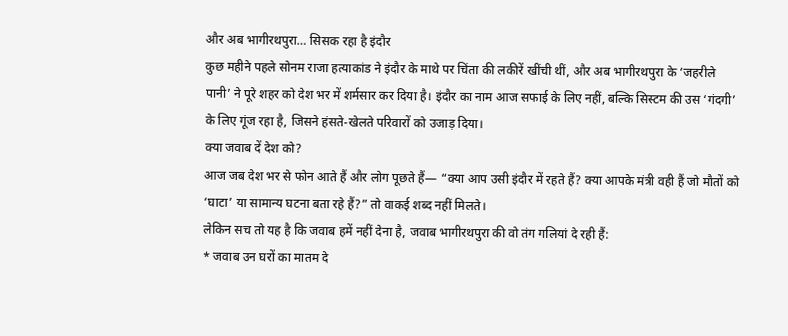और अब भागीरथपुरा… सिसक रहा है इंदौर
कुछ महीने पहले सोनम राजा हत्याकांड ने इंदौर के माथे पर चिंता की लकीरें खींची थीं, और अब भागीरथपुरा के ‘जहरीले पानी’ ने पूरे शहर को देश भर में शर्मसार कर दिया है। इंदौर का नाम आज सफाई के लिए नहीं, बल्कि सिस्टम की उस ‘गंदगी’ के लिए गूंज रहा है, जिसने हंसते-खेलते परिवारों को उजाड़ दिया।
क्या जवाब दें देश को?
आज जब देश भर से फोन आते हैं और लोग पूछते हैं— “क्या आप उसी इंदौर में रहते हैं? क्या आपके मंत्री वही हैं जो मौतों को ‘घाटा’ या सामान्य घटना बता रहे हैं?” तो वाकई शब्द नहीं मिलते।
लेकिन सच तो यह है कि जवाब हमें नहीं देना है, जवाब भागीरथपुरा की वो तंग गलियां दे रही हैं:
* जवाब उन घरों का मातम दे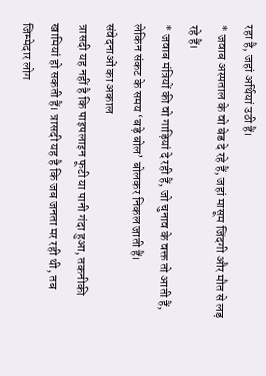रहा है, जहां अर्थियां उठी हैं।
* जवाब अस्पताल के वो बेड दे रहे हैं, जहां मासूम जिंदगी और मौत से लड़ रहे हैं।
* जवाब मंत्रियों की वो गाड़ियां दे रही हैं, जो चुनाव के वक्त तो आती हैं, लेकिन संकट के समय ‘बड़े बोल’ बोलकर निकल जाती हैं।
संवेदनाओं का अकाल
त्रासदी यह नहीं है कि पाइपलाइन फूटी या पानी गंदा हुआ, तकनीकी खामियां हो सकती हैं। त्रासदी यह है कि जब जनता मर रही थी, तब जिम्मेदार लोग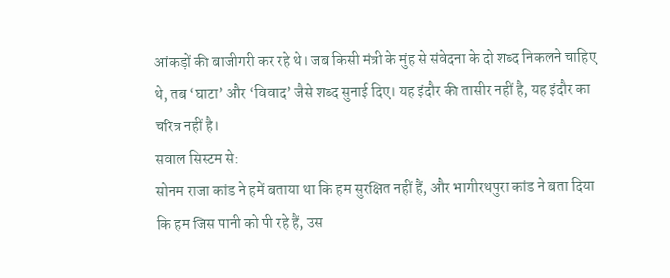आंकड़ों की बाजीगरी कर रहे थे। जब किसी मंत्री के मुंह से संवेदना के दो शब्द निकलने चाहिए थे, तब ‘घाटा’ और ‘विवाद’ जैसे शब्द सुनाई दिए। यह इंदौर की तासीर नहीं है, यह इंदौर का चरित्र नहीं है।
सवाल सिस्टम से:
सोनम राजा कांड ने हमें बताया था कि हम सुरक्षित नहीं हैं, और भागीरथपुरा कांड ने बता दिया कि हम जिस पानी को पी रहे हैं, उस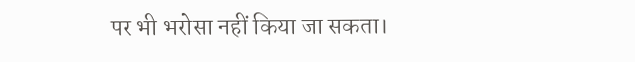पर भी भरोसा नहीं किया जा सकता।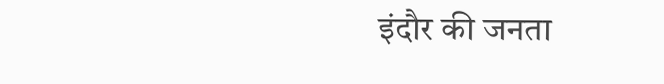इंदौर की जनता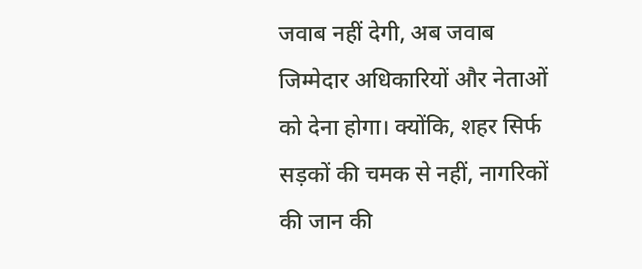जवाब नहीं देगी, अब जवाब जिम्मेदार अधिकारियों और नेताओं को देना होगा। क्योंकि, शहर सिर्फ सड़कों की चमक से नहीं, नागरिकों की जान की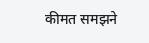कीमत समझने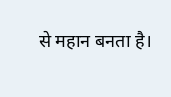से महान बनता है।